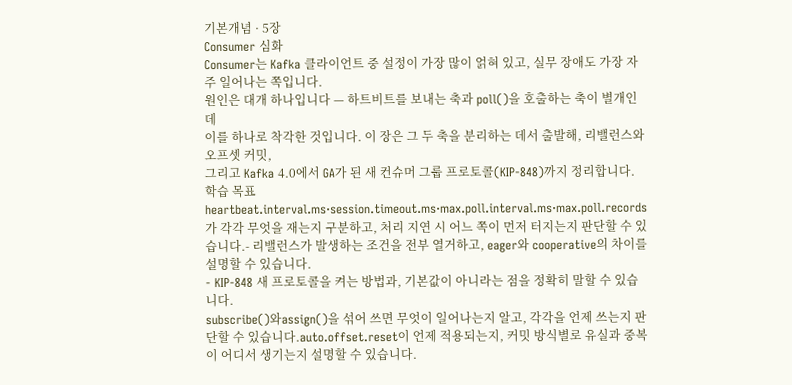기본개념 · 5장
Consumer 심화
Consumer는 Kafka 클라이언트 중 설정이 가장 많이 얽혀 있고, 실무 장애도 가장 자주 일어나는 쪽입니다.
원인은 대개 하나입니다 — 하트비트를 보내는 축과 poll()을 호출하는 축이 별개인데
이를 하나로 착각한 것입니다. 이 장은 그 두 축을 분리하는 데서 출발해, 리밸런스와 오프셋 커밋,
그리고 Kafka 4.0에서 GA가 된 새 컨슈머 그룹 프로토콜(KIP-848)까지 정리합니다.
학습 목표
heartbeat.interval.ms·session.timeout.ms·max.poll.interval.ms·max.poll.records가 각각 무엇을 재는지 구분하고, 처리 지연 시 어느 쪽이 먼저 터지는지 판단할 수 있습니다.- 리밸런스가 발생하는 조건을 전부 열거하고, eager와 cooperative의 차이를 설명할 수 있습니다.
- KIP-848 새 프로토콜을 켜는 방법과, 기본값이 아니라는 점을 정확히 말할 수 있습니다.
subscribe()와assign()을 섞어 쓰면 무엇이 일어나는지 알고, 각각을 언제 쓰는지 판단할 수 있습니다.auto.offset.reset이 언제 적용되는지, 커밋 방식별로 유실과 중복이 어디서 생기는지 설명할 수 있습니다.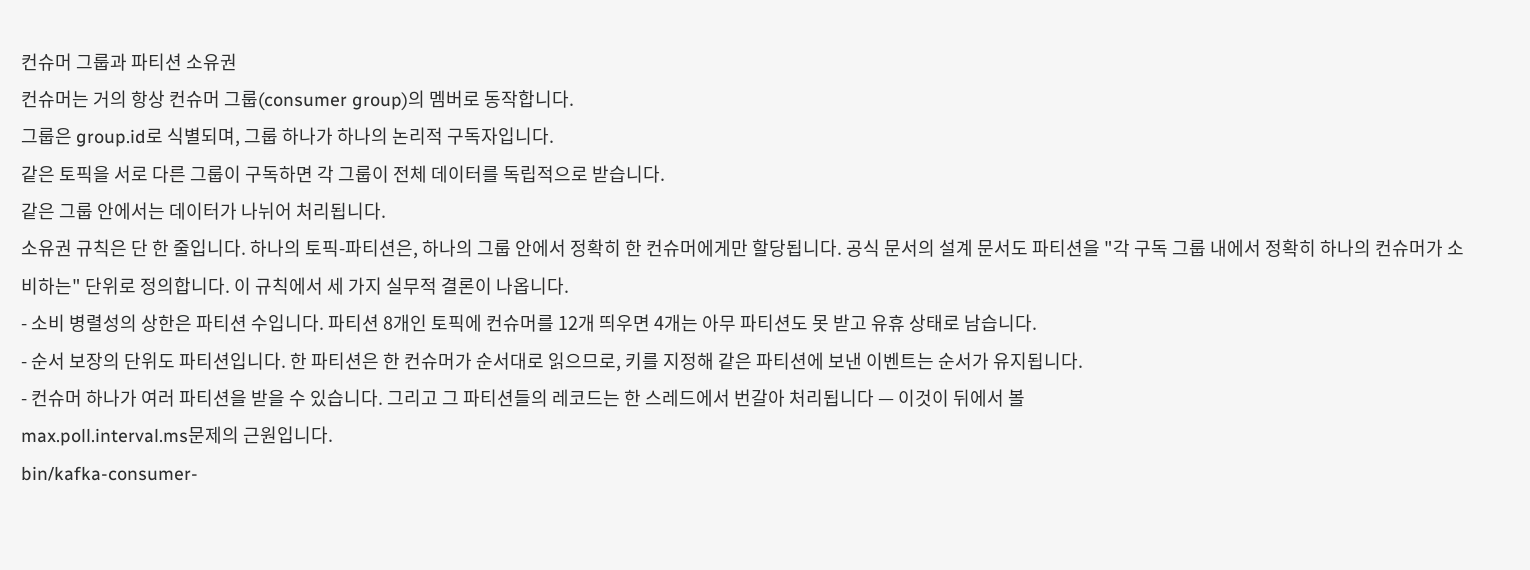컨슈머 그룹과 파티션 소유권
컨슈머는 거의 항상 컨슈머 그룹(consumer group)의 멤버로 동작합니다.
그룹은 group.id로 식별되며, 그룹 하나가 하나의 논리적 구독자입니다.
같은 토픽을 서로 다른 그룹이 구독하면 각 그룹이 전체 데이터를 독립적으로 받습니다.
같은 그룹 안에서는 데이터가 나뉘어 처리됩니다.
소유권 규칙은 단 한 줄입니다. 하나의 토픽-파티션은, 하나의 그룹 안에서 정확히 한 컨슈머에게만 할당됩니다. 공식 문서의 설계 문서도 파티션을 "각 구독 그룹 내에서 정확히 하나의 컨슈머가 소비하는" 단위로 정의합니다. 이 규칙에서 세 가지 실무적 결론이 나옵니다.
- 소비 병렬성의 상한은 파티션 수입니다. 파티션 8개인 토픽에 컨슈머를 12개 띄우면 4개는 아무 파티션도 못 받고 유휴 상태로 남습니다.
- 순서 보장의 단위도 파티션입니다. 한 파티션은 한 컨슈머가 순서대로 읽으므로, 키를 지정해 같은 파티션에 보낸 이벤트는 순서가 유지됩니다.
- 컨슈머 하나가 여러 파티션을 받을 수 있습니다. 그리고 그 파티션들의 레코드는 한 스레드에서 번갈아 처리됩니다 — 이것이 뒤에서 볼
max.poll.interval.ms문제의 근원입니다.
bin/kafka-consumer-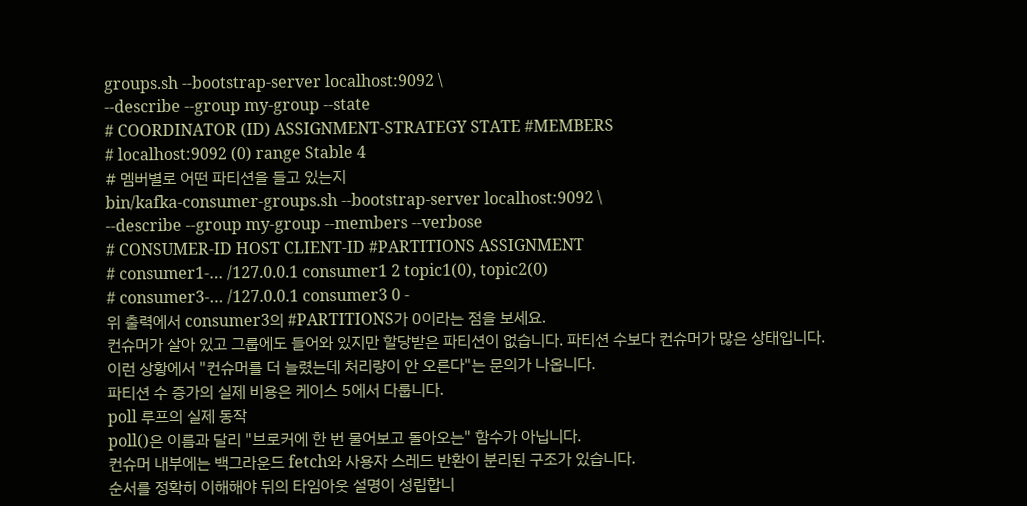groups.sh --bootstrap-server localhost:9092 \
--describe --group my-group --state
# COORDINATOR (ID) ASSIGNMENT-STRATEGY STATE #MEMBERS
# localhost:9092 (0) range Stable 4
# 멤버별로 어떤 파티션을 들고 있는지
bin/kafka-consumer-groups.sh --bootstrap-server localhost:9092 \
--describe --group my-group --members --verbose
# CONSUMER-ID HOST CLIENT-ID #PARTITIONS ASSIGNMENT
# consumer1-… /127.0.0.1 consumer1 2 topic1(0), topic2(0)
# consumer3-… /127.0.0.1 consumer3 0 -
위 출력에서 consumer3의 #PARTITIONS가 0이라는 점을 보세요.
컨슈머가 살아 있고 그룹에도 들어와 있지만 할당받은 파티션이 없습니다. 파티션 수보다 컨슈머가 많은 상태입니다.
이런 상황에서 "컨슈머를 더 늘렸는데 처리량이 안 오른다"는 문의가 나옵니다.
파티션 수 증가의 실제 비용은 케이스 5에서 다룹니다.
poll 루프의 실제 동작
poll()은 이름과 달리 "브로커에 한 번 물어보고 돌아오는" 함수가 아닙니다.
컨슈머 내부에는 백그라운드 fetch와 사용자 스레드 반환이 분리된 구조가 있습니다.
순서를 정확히 이해해야 뒤의 타임아웃 설명이 성립합니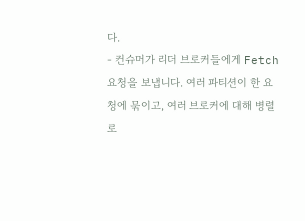다.
- 컨슈머가 리더 브로커들에게 Fetch 요청을 보냅니다. 여러 파티션이 한 요청에 묶이고, 여러 브로커에 대해 병렬로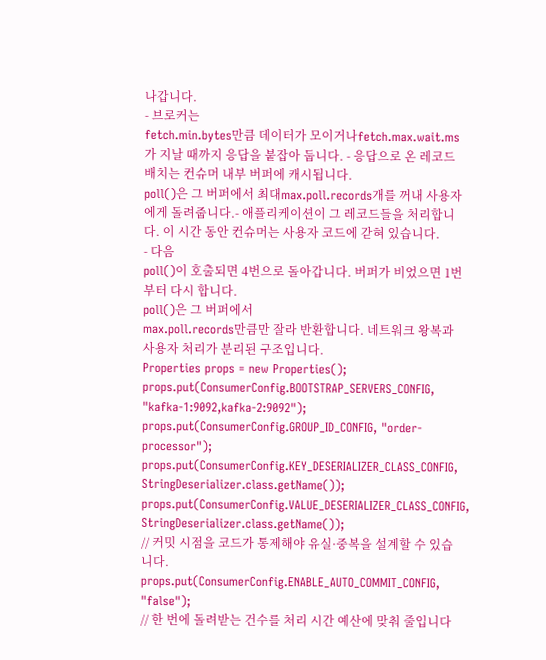나갑니다.
- 브로커는
fetch.min.bytes만큼 데이터가 모이거나fetch.max.wait.ms가 지날 때까지 응답을 붙잡아 둡니다. - 응답으로 온 레코드 배치는 컨슈머 내부 버퍼에 캐시됩니다.
poll()은 그 버퍼에서 최대max.poll.records개를 꺼내 사용자에게 돌려줍니다.- 애플리케이션이 그 레코드들을 처리합니다. 이 시간 동안 컨슈머는 사용자 코드에 갇혀 있습니다.
- 다음
poll()이 호출되면 4번으로 돌아갑니다. 버퍼가 비었으면 1번부터 다시 합니다.
poll()은 그 버퍼에서
max.poll.records만큼만 잘라 반환합니다. 네트워크 왕복과 사용자 처리가 분리된 구조입니다.
Properties props = new Properties();
props.put(ConsumerConfig.BOOTSTRAP_SERVERS_CONFIG, "kafka-1:9092,kafka-2:9092");
props.put(ConsumerConfig.GROUP_ID_CONFIG, "order-processor");
props.put(ConsumerConfig.KEY_DESERIALIZER_CLASS_CONFIG, StringDeserializer.class.getName());
props.put(ConsumerConfig.VALUE_DESERIALIZER_CLASS_CONFIG, StringDeserializer.class.getName());
// 커밋 시점을 코드가 통제해야 유실·중복을 설계할 수 있습니다.
props.put(ConsumerConfig.ENABLE_AUTO_COMMIT_CONFIG, "false");
// 한 번에 돌려받는 건수를 처리 시간 예산에 맞춰 줄입니다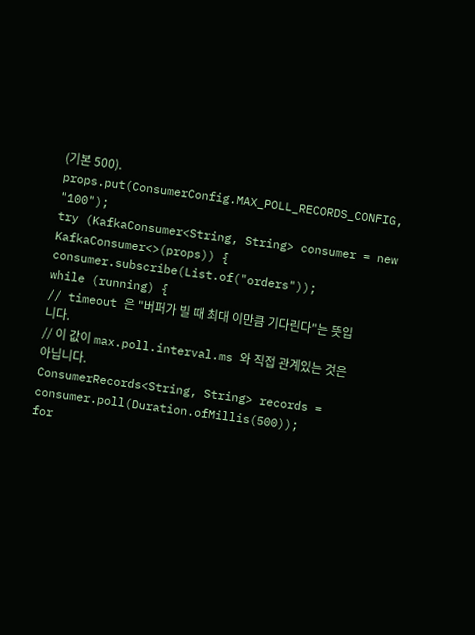(기본 500).
props.put(ConsumerConfig.MAX_POLL_RECORDS_CONFIG, "100");
try (KafkaConsumer<String, String> consumer = new KafkaConsumer<>(props)) {
consumer.subscribe(List.of("orders"));
while (running) {
// timeout 은 "버퍼가 빌 때 최대 이만큼 기다린다"는 뜻입니다.
// 이 값이 max.poll.interval.ms 와 직접 관계있는 것은 아닙니다.
ConsumerRecords<String, String> records = consumer.poll(Duration.ofMillis(500));
for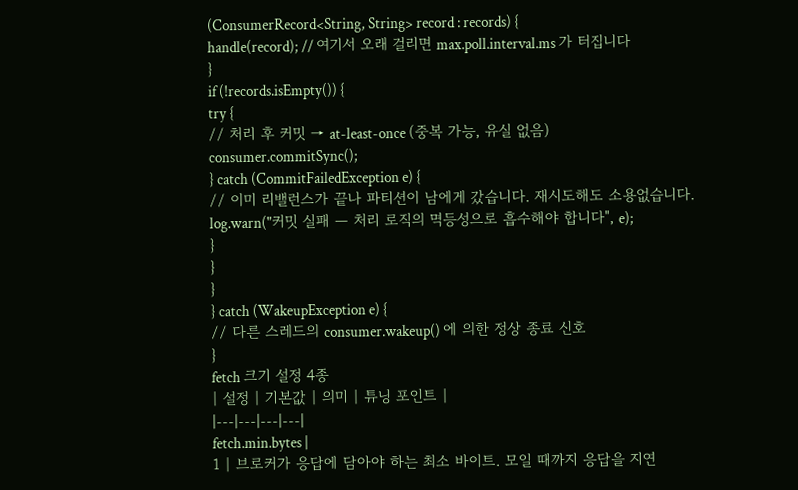(ConsumerRecord<String, String> record : records) {
handle(record); // 여기서 오래 걸리면 max.poll.interval.ms 가 터집니다
}
if (!records.isEmpty()) {
try {
// 처리 후 커밋 → at-least-once (중복 가능, 유실 없음)
consumer.commitSync();
} catch (CommitFailedException e) {
// 이미 리밸런스가 끝나 파티션이 남에게 갔습니다. 재시도해도 소용없습니다.
log.warn("커밋 실패 — 처리 로직의 멱등성으로 흡수해야 합니다", e);
}
}
}
} catch (WakeupException e) {
// 다른 스레드의 consumer.wakeup() 에 의한 정상 종료 신호
}
fetch 크기 설정 4종
| 설정 | 기본값 | 의미 | 튜닝 포인트 |
|---|---|---|---|
fetch.min.bytes |
1 | 브로커가 응답에 담아야 하는 최소 바이트. 모일 때까지 응답을 지연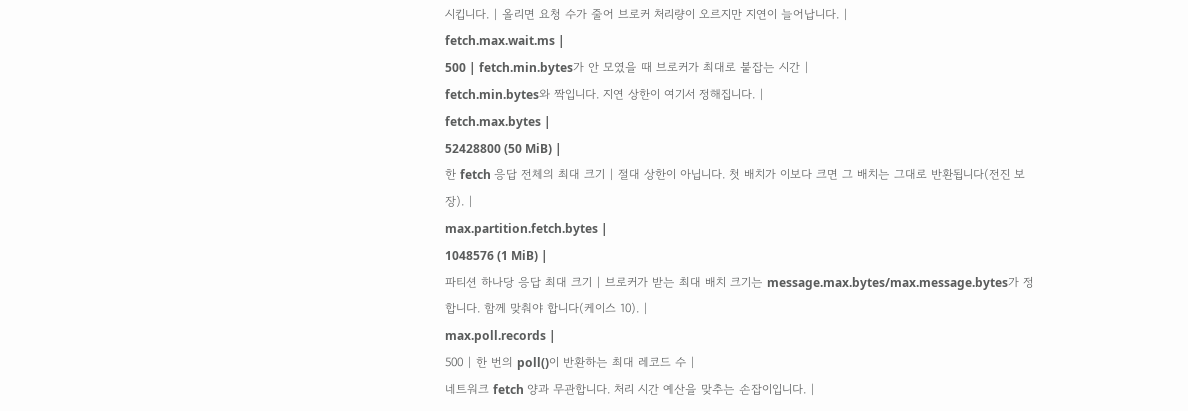시킵니다. | 올리면 요청 수가 줄어 브로커 처리량이 오르지만 지연이 늘어납니다. |
fetch.max.wait.ms |
500 | fetch.min.bytes가 안 모였을 때 브로커가 최대로 붙잡는 시간 |
fetch.min.bytes와 짝입니다. 지연 상한이 여기서 정해집니다. |
fetch.max.bytes |
52428800 (50 MiB) |
한 fetch 응답 전체의 최대 크기 | 절대 상한이 아닙니다. 첫 배치가 이보다 크면 그 배치는 그대로 반환됩니다(전진 보장). |
max.partition.fetch.bytes |
1048576 (1 MiB) |
파티션 하나당 응답 최대 크기 | 브로커가 받는 최대 배치 크기는 message.max.bytes/max.message.bytes가 정합니다. 함께 맞춰야 합니다(케이스 10). |
max.poll.records |
500 | 한 번의 poll()이 반환하는 최대 레코드 수 |
네트워크 fetch 양과 무관합니다. 처리 시간 예산을 맞추는 손잡이입니다. |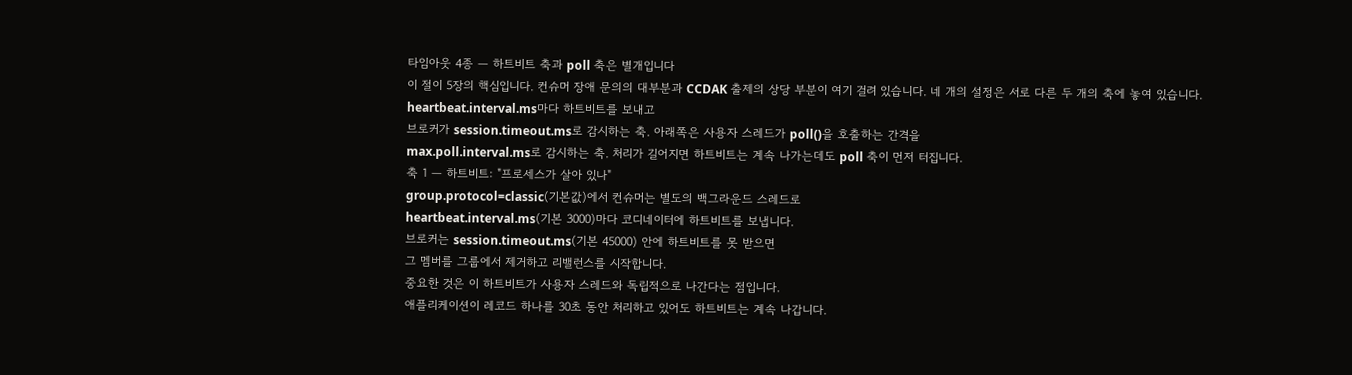타임아웃 4종 — 하트비트 축과 poll 축은 별개입니다
이 절이 5장의 핵심입니다. 컨슈머 장애 문의의 대부분과 CCDAK 출제의 상당 부분이 여기 걸려 있습니다. 네 개의 설정은 서로 다른 두 개의 축에 놓여 있습니다.
heartbeat.interval.ms마다 하트비트를 보내고
브로커가 session.timeout.ms로 감시하는 축. 아래쪽은 사용자 스레드가 poll()을 호출하는 간격을
max.poll.interval.ms로 감시하는 축. 처리가 길어지면 하트비트는 계속 나가는데도 poll 축이 먼저 터집니다.
축 1 — 하트비트: "프로세스가 살아 있나"
group.protocol=classic(기본값)에서 컨슈머는 별도의 백그라운드 스레드로
heartbeat.interval.ms(기본 3000)마다 코디네이터에 하트비트를 보냅니다.
브로커는 session.timeout.ms(기본 45000) 안에 하트비트를 못 받으면
그 멤버를 그룹에서 제거하고 리밸런스를 시작합니다.
중요한 것은 이 하트비트가 사용자 스레드와 독립적으로 나간다는 점입니다.
애플리케이션이 레코드 하나를 30초 동안 처리하고 있어도 하트비트는 계속 나갑니다.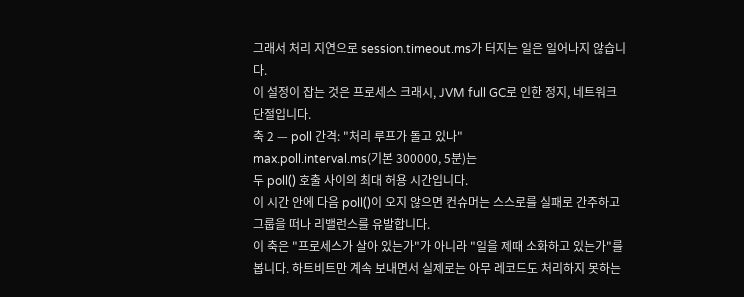그래서 처리 지연으로 session.timeout.ms가 터지는 일은 일어나지 않습니다.
이 설정이 잡는 것은 프로세스 크래시, JVM full GC로 인한 정지, 네트워크 단절입니다.
축 2 — poll 간격: "처리 루프가 돌고 있나"
max.poll.interval.ms(기본 300000, 5분)는
두 poll() 호출 사이의 최대 허용 시간입니다.
이 시간 안에 다음 poll()이 오지 않으면 컨슈머는 스스로를 실패로 간주하고
그룹을 떠나 리밸런스를 유발합니다.
이 축은 "프로세스가 살아 있는가"가 아니라 "일을 제때 소화하고 있는가"를 봅니다. 하트비트만 계속 보내면서 실제로는 아무 레코드도 처리하지 못하는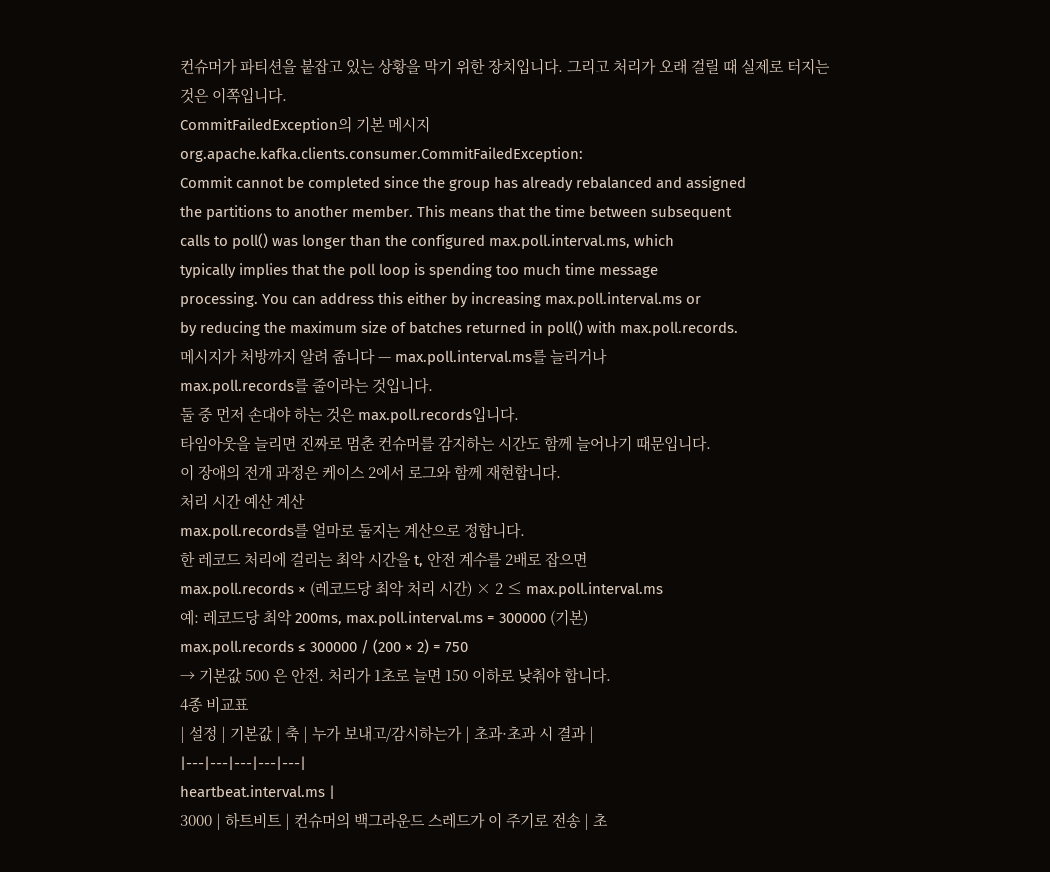컨슈머가 파티션을 붙잡고 있는 상황을 막기 위한 장치입니다. 그리고 처리가 오래 걸릴 때 실제로 터지는 것은 이쪽입니다.
CommitFailedException의 기본 메시지org.apache.kafka.clients.consumer.CommitFailedException:
Commit cannot be completed since the group has already rebalanced and assigned
the partitions to another member. This means that the time between subsequent
calls to poll() was longer than the configured max.poll.interval.ms, which
typically implies that the poll loop is spending too much time message
processing. You can address this either by increasing max.poll.interval.ms or
by reducing the maximum size of batches returned in poll() with max.poll.records.
메시지가 처방까지 알려 줍니다 — max.poll.interval.ms를 늘리거나
max.poll.records를 줄이라는 것입니다.
둘 중 먼저 손대야 하는 것은 max.poll.records입니다.
타임아웃을 늘리면 진짜로 멈춘 컨슈머를 감지하는 시간도 함께 늘어나기 때문입니다.
이 장애의 전개 과정은 케이스 2에서 로그와 함께 재현합니다.
처리 시간 예산 계산
max.poll.records를 얼마로 둘지는 계산으로 정합니다.
한 레코드 처리에 걸리는 최악 시간을 t, 안전 계수를 2배로 잡으면
max.poll.records × (레코드당 최악 처리 시간) × 2 ≤ max.poll.interval.ms
예: 레코드당 최악 200ms, max.poll.interval.ms = 300000 (기본)
max.poll.records ≤ 300000 / (200 × 2) = 750
→ 기본값 500 은 안전. 처리가 1초로 늘면 150 이하로 낮춰야 합니다.
4종 비교표
| 설정 | 기본값 | 축 | 누가 보내고/감시하는가 | 초과·초과 시 결과 |
|---|---|---|---|---|
heartbeat.interval.ms |
3000 | 하트비트 | 컨슈머의 백그라운드 스레드가 이 주기로 전송 | 초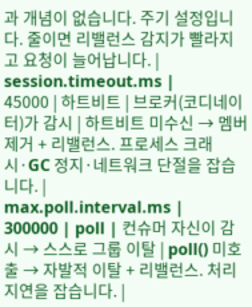과 개념이 없습니다. 주기 설정입니다. 줄이면 리밸런스 감지가 빨라지고 요청이 늘어납니다. |
session.timeout.ms |
45000 | 하트비트 | 브로커(코디네이터)가 감시 | 하트비트 미수신 → 멤버 제거 + 리밸런스. 프로세스 크래시·GC 정지·네트워크 단절을 잡습니다. |
max.poll.interval.ms |
300000 | poll | 컨슈머 자신이 감시 → 스스로 그룹 이탈 | poll() 미호출 → 자발적 이탈 + 리밸런스. 처리 지연을 잡습니다. |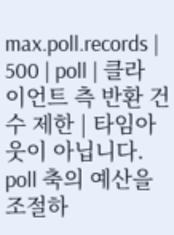max.poll.records |
500 | poll | 클라이언트 측 반환 건수 제한 | 타임아웃이 아닙니다. poll 축의 예산을 조절하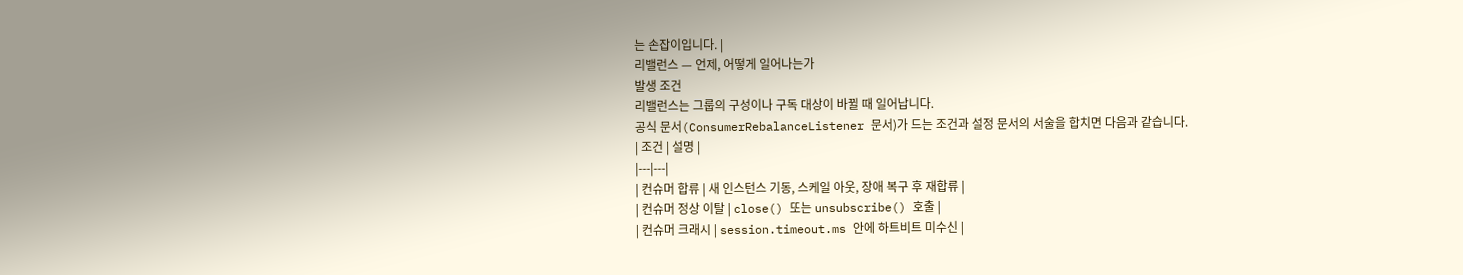는 손잡이입니다. |
리밸런스 — 언제, 어떻게 일어나는가
발생 조건
리밸런스는 그룹의 구성이나 구독 대상이 바뀔 때 일어납니다.
공식 문서(ConsumerRebalanceListener 문서)가 드는 조건과 설정 문서의 서술을 합치면 다음과 같습니다.
| 조건 | 설명 |
|---|---|
| 컨슈머 합류 | 새 인스턴스 기동, 스케일 아웃, 장애 복구 후 재합류 |
| 컨슈머 정상 이탈 | close() 또는 unsubscribe() 호출 |
| 컨슈머 크래시 | session.timeout.ms 안에 하트비트 미수신 |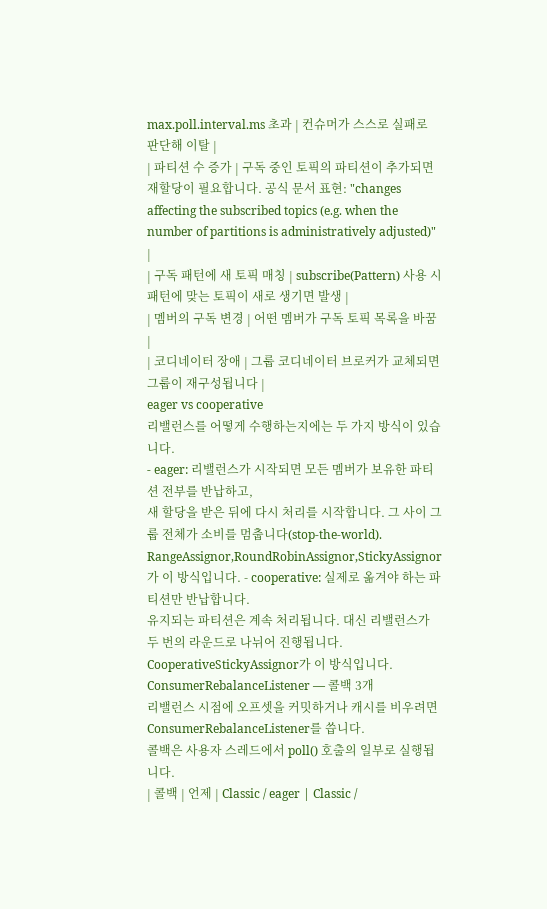max.poll.interval.ms 초과 | 컨슈머가 스스로 실패로 판단해 이탈 |
| 파티션 수 증가 | 구독 중인 토픽의 파티션이 추가되면 재할당이 필요합니다. 공식 문서 표현: "changes affecting the subscribed topics (e.g. when the number of partitions is administratively adjusted)" |
| 구독 패턴에 새 토픽 매칭 | subscribe(Pattern) 사용 시 패턴에 맞는 토픽이 새로 생기면 발생 |
| 멤버의 구독 변경 | 어떤 멤버가 구독 토픽 목록을 바꿈 |
| 코디네이터 장애 | 그룹 코디네이터 브로커가 교체되면 그룹이 재구성됩니다 |
eager vs cooperative
리밸런스를 어떻게 수행하는지에는 두 가지 방식이 있습니다.
- eager: 리밸런스가 시작되면 모든 멤버가 보유한 파티션 전부를 반납하고,
새 할당을 받은 뒤에 다시 처리를 시작합니다. 그 사이 그룹 전체가 소비를 멈춥니다(stop-the-world).
RangeAssignor,RoundRobinAssignor,StickyAssignor가 이 방식입니다. - cooperative: 실제로 옮겨야 하는 파티션만 반납합니다.
유지되는 파티션은 계속 처리됩니다. 대신 리밸런스가 두 번의 라운드로 나뉘어 진행됩니다.
CooperativeStickyAssignor가 이 방식입니다.
ConsumerRebalanceListener — 콜백 3개
리밸런스 시점에 오프셋을 커밋하거나 캐시를 비우려면 ConsumerRebalanceListener를 씁니다.
콜백은 사용자 스레드에서 poll() 호출의 일부로 실행됩니다.
| 콜백 | 언제 | Classic / eager | Classic /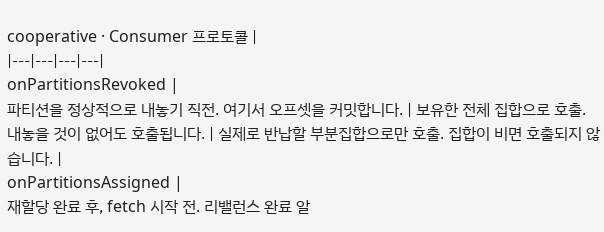cooperative · Consumer 프로토콜 |
|---|---|---|---|
onPartitionsRevoked |
파티션을 정상적으로 내놓기 직전. 여기서 오프셋을 커밋합니다. | 보유한 전체 집합으로 호출. 내놓을 것이 없어도 호출됩니다. | 실제로 반납할 부분집합으로만 호출. 집합이 비면 호출되지 않습니다. |
onPartitionsAssigned |
재할당 완료 후, fetch 시작 전. 리밸런스 완료 알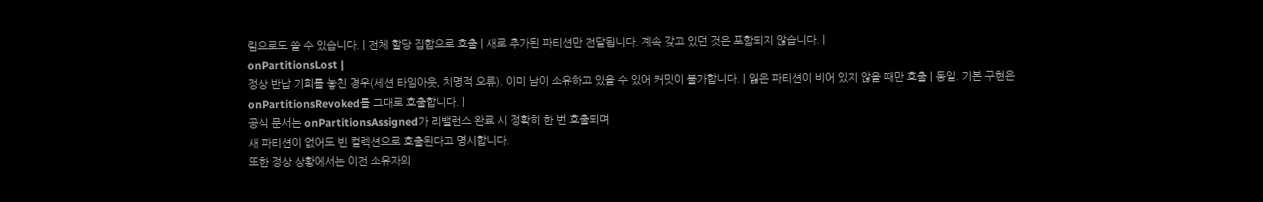림으로도 쓸 수 있습니다. | 전체 할당 집합으로 호출 | 새로 추가된 파티션만 전달됩니다. 계속 갖고 있던 것은 포함되지 않습니다. |
onPartitionsLost |
정상 반납 기회를 놓친 경우(세션 타임아웃, 치명적 오류). 이미 남이 소유하고 있을 수 있어 커밋이 불가합니다. | 잃은 파티션이 비어 있지 않을 때만 호출 | 동일. 기본 구현은 onPartitionsRevoked를 그대로 호출합니다. |
공식 문서는 onPartitionsAssigned가 리밸런스 완료 시 정확히 한 번 호출되며
새 파티션이 없어도 빈 컬렉션으로 호출된다고 명시합니다.
또한 정상 상황에서는 이전 소유자의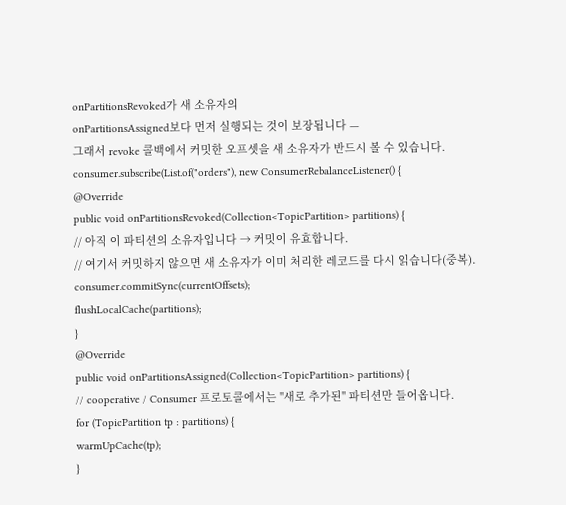onPartitionsRevoked가 새 소유자의
onPartitionsAssigned보다 먼저 실행되는 것이 보장됩니다 —
그래서 revoke 콜백에서 커밋한 오프셋을 새 소유자가 반드시 볼 수 있습니다.
consumer.subscribe(List.of("orders"), new ConsumerRebalanceListener() {
@Override
public void onPartitionsRevoked(Collection<TopicPartition> partitions) {
// 아직 이 파티션의 소유자입니다 → 커밋이 유효합니다.
// 여기서 커밋하지 않으면 새 소유자가 이미 처리한 레코드를 다시 읽습니다(중복).
consumer.commitSync(currentOffsets);
flushLocalCache(partitions);
}
@Override
public void onPartitionsAssigned(Collection<TopicPartition> partitions) {
// cooperative / Consumer 프로토콜에서는 "새로 추가된" 파티션만 들어옵니다.
for (TopicPartition tp : partitions) {
warmUpCache(tp);
}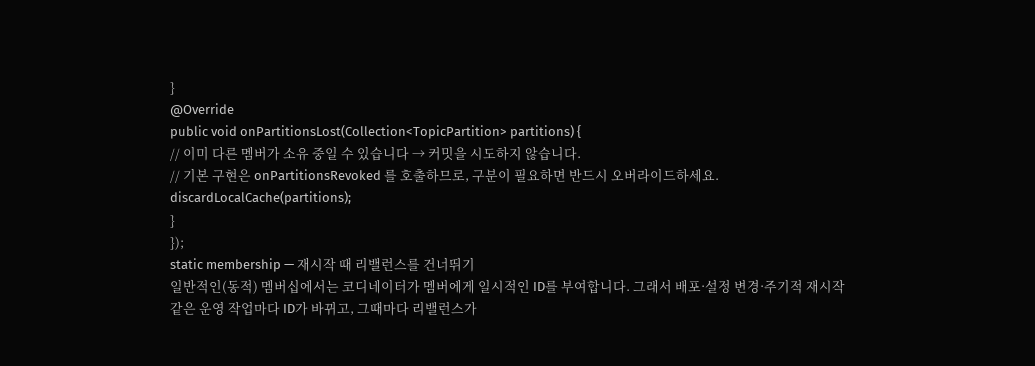}
@Override
public void onPartitionsLost(Collection<TopicPartition> partitions) {
// 이미 다른 멤버가 소유 중일 수 있습니다 → 커밋을 시도하지 않습니다.
// 기본 구현은 onPartitionsRevoked 를 호출하므로, 구분이 필요하면 반드시 오버라이드하세요.
discardLocalCache(partitions);
}
});
static membership — 재시작 때 리밸런스를 건너뛰기
일반적인(동적) 멤버십에서는 코디네이터가 멤버에게 일시적인 ID를 부여합니다. 그래서 배포·설정 변경·주기적 재시작 같은 운영 작업마다 ID가 바뀌고, 그때마다 리밸런스가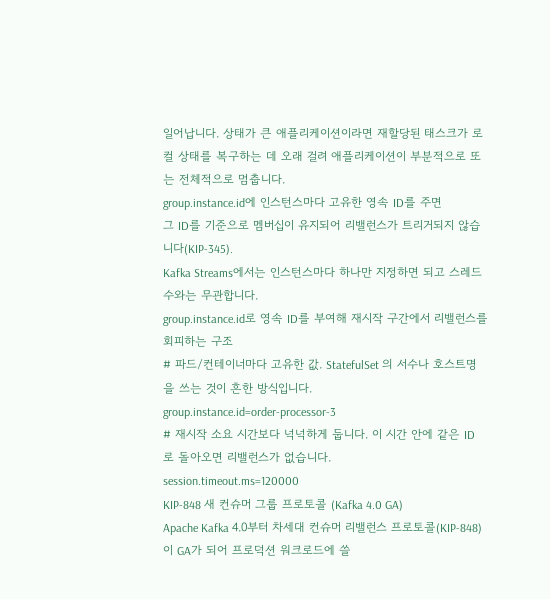일어납니다. 상태가 큰 애플리케이션이라면 재할당된 태스크가 로컬 상태를 복구하는 데 오래 걸려 애플리케이션이 부분적으로 또는 전체적으로 멈춥니다.
group.instance.id에 인스턴스마다 고유한 영속 ID를 주면
그 ID를 기준으로 멤버십이 유지되어 리밸런스가 트리거되지 않습니다(KIP-345).
Kafka Streams에서는 인스턴스마다 하나만 지정하면 되고 스레드 수와는 무관합니다.
group.instance.id로 영속 ID를 부여해 재시작 구간에서 리밸런스를 회피하는 구조
# 파드/컨테이너마다 고유한 값. StatefulSet 의 서수나 호스트명을 쓰는 것이 흔한 방식입니다.
group.instance.id=order-processor-3
# 재시작 소요 시간보다 넉넉하게 둡니다. 이 시간 안에 같은 ID 로 돌아오면 리밸런스가 없습니다.
session.timeout.ms=120000
KIP-848 새 컨슈머 그룹 프로토콜 (Kafka 4.0 GA)
Apache Kafka 4.0부터 차세대 컨슈머 리밸런스 프로토콜(KIP-848)이 GA가 되어 프로덕션 워크로드에 쓸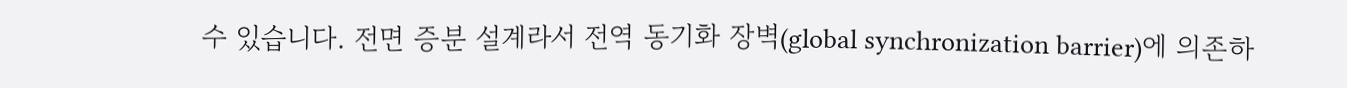수 있습니다. 전면 증분 설계라서 전역 동기화 장벽(global synchronization barrier)에 의존하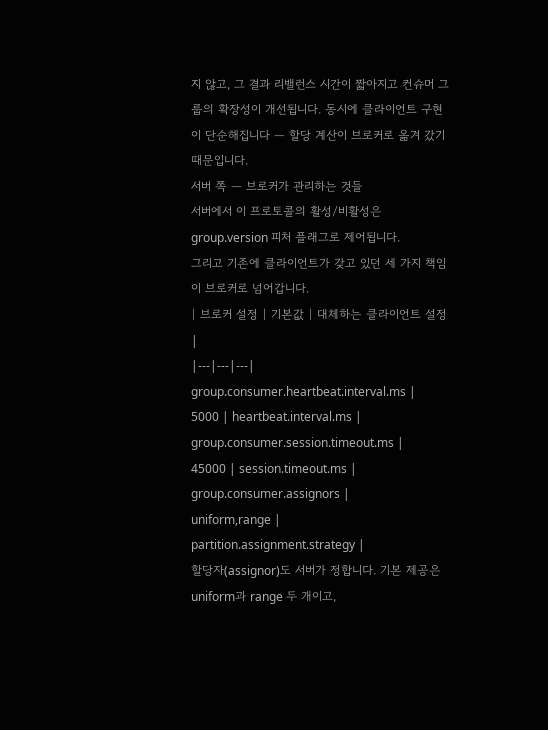지 않고, 그 결과 리밸런스 시간이 짧아지고 컨슈머 그룹의 확장성이 개선됩니다. 동시에 클라이언트 구현이 단순해집니다 — 할당 계산이 브로커로 옮겨 갔기 때문입니다.
서버 쪽 — 브로커가 관리하는 것들
서버에서 이 프로토콜의 활성/비활성은 group.version 피처 플래그로 제어됩니다.
그리고 기존에 클라이언트가 갖고 있던 세 가지 책임이 브로커로 넘어갑니다.
| 브로커 설정 | 기본값 | 대체하는 클라이언트 설정 |
|---|---|---|
group.consumer.heartbeat.interval.ms |
5000 | heartbeat.interval.ms |
group.consumer.session.timeout.ms |
45000 | session.timeout.ms |
group.consumer.assignors |
uniform,range |
partition.assignment.strategy |
할당자(assignor)도 서버가 정합니다. 기본 제공은 uniform과 range 두 개이고,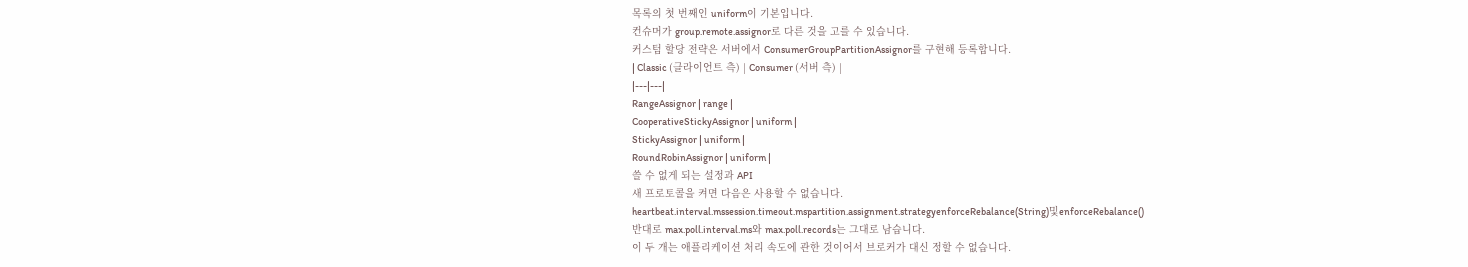목록의 첫 번째인 uniform이 기본입니다.
컨슈머가 group.remote.assignor로 다른 것을 고를 수 있습니다.
커스텀 할당 전략은 서버에서 ConsumerGroupPartitionAssignor를 구현해 등록합니다.
| Classic (클라이언트 측) | Consumer (서버 측) |
|---|---|
RangeAssignor | range |
CooperativeStickyAssignor | uniform |
StickyAssignor | uniform |
RoundRobinAssignor | uniform |
쓸 수 없게 되는 설정과 API
새 프로토콜을 켜면 다음은 사용할 수 없습니다.
heartbeat.interval.mssession.timeout.mspartition.assignment.strategyenforceRebalance(String)및enforceRebalance()
반대로 max.poll.interval.ms와 max.poll.records는 그대로 남습니다.
이 두 개는 애플리케이션 처리 속도에 관한 것이어서 브로커가 대신 정할 수 없습니다.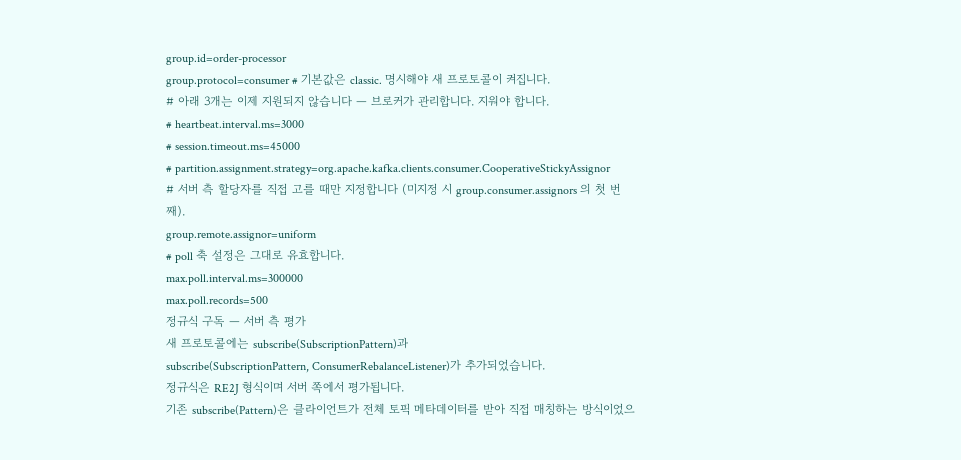group.id=order-processor
group.protocol=consumer # 기본값은 classic. 명시해야 새 프로토콜이 켜집니다.
# 아래 3개는 이제 지원되지 않습니다 — 브로커가 관리합니다. 지워야 합니다.
# heartbeat.interval.ms=3000
# session.timeout.ms=45000
# partition.assignment.strategy=org.apache.kafka.clients.consumer.CooperativeStickyAssignor
# 서버 측 할당자를 직접 고를 때만 지정합니다 (미지정 시 group.consumer.assignors 의 첫 번째).
group.remote.assignor=uniform
# poll 축 설정은 그대로 유효합니다.
max.poll.interval.ms=300000
max.poll.records=500
정규식 구독 — 서버 측 평가
새 프로토콜에는 subscribe(SubscriptionPattern)과
subscribe(SubscriptionPattern, ConsumerRebalanceListener)가 추가되었습니다.
정규식은 RE2J 형식이며 서버 쪽에서 평가됩니다.
기존 subscribe(Pattern)은 클라이언트가 전체 토픽 메타데이터를 받아 직접 매칭하는 방식이었으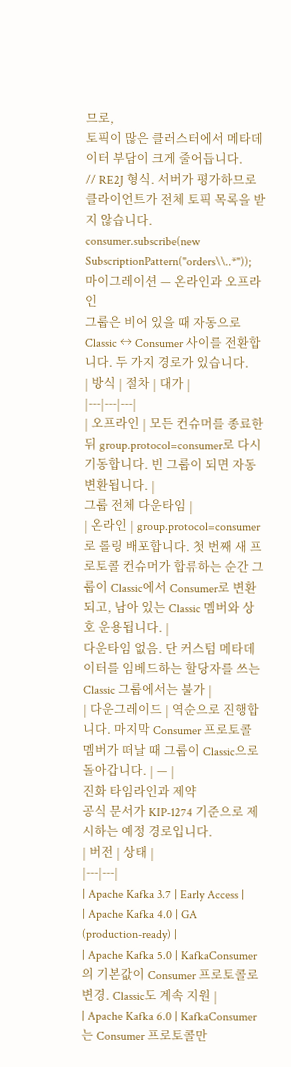므로,
토픽이 많은 클러스터에서 메타데이터 부담이 크게 줄어듭니다.
// RE2J 형식. 서버가 평가하므로 클라이언트가 전체 토픽 목록을 받지 않습니다.
consumer.subscribe(new SubscriptionPattern("orders\\..*"));
마이그레이션 — 온라인과 오프라인
그룹은 비어 있을 때 자동으로 Classic ↔ Consumer 사이를 전환합니다. 두 가지 경로가 있습니다.
| 방식 | 절차 | 대가 |
|---|---|---|
| 오프라인 | 모든 컨슈머를 종료한 뒤 group.protocol=consumer로 다시 기동합니다. 빈 그룹이 되면 자동 변환됩니다. |
그룹 전체 다운타임 |
| 온라인 | group.protocol=consumer로 롤링 배포합니다. 첫 번째 새 프로토콜 컨슈머가 합류하는 순간 그룹이 Classic에서 Consumer로 변환되고, 남아 있는 Classic 멤버와 상호 운용됩니다. |
다운타임 없음. 단 커스텀 메타데이터를 임베드하는 할당자를 쓰는 Classic 그룹에서는 불가 |
| 다운그레이드 | 역순으로 진행합니다. 마지막 Consumer 프로토콜 멤버가 떠날 때 그룹이 Classic으로 돌아갑니다. | — |
진화 타임라인과 제약
공식 문서가 KIP-1274 기준으로 제시하는 예정 경로입니다.
| 버전 | 상태 |
|---|---|
| Apache Kafka 3.7 | Early Access |
| Apache Kafka 4.0 | GA (production-ready) |
| Apache Kafka 5.0 | KafkaConsumer의 기본값이 Consumer 프로토콜로 변경. Classic도 계속 지원 |
| Apache Kafka 6.0 | KafkaConsumer는 Consumer 프로토콜만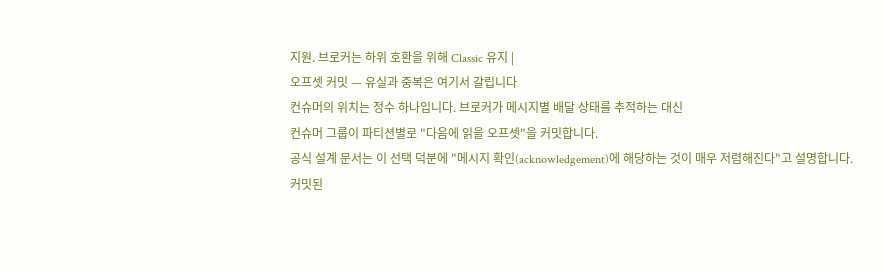지원. 브로커는 하위 호환을 위해 Classic 유지 |
오프셋 커밋 — 유실과 중복은 여기서 갈립니다
컨슈머의 위치는 정수 하나입니다. 브로커가 메시지별 배달 상태를 추적하는 대신
컨슈머 그룹이 파티션별로 "다음에 읽을 오프셋"을 커밋합니다.
공식 설계 문서는 이 선택 덕분에 "메시지 확인(acknowledgement)에 해당하는 것이 매우 저렴해진다"고 설명합니다.
커밋된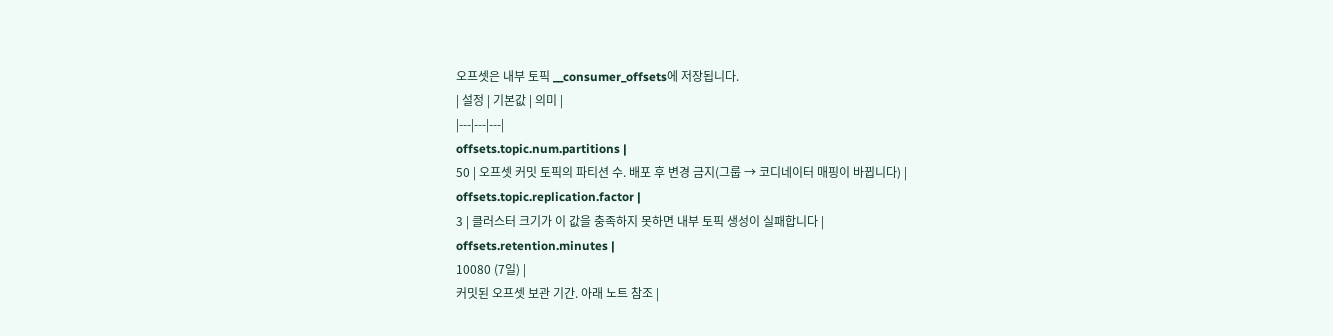오프셋은 내부 토픽 __consumer_offsets에 저장됩니다.
| 설정 | 기본값 | 의미 |
|---|---|---|
offsets.topic.num.partitions |
50 | 오프셋 커밋 토픽의 파티션 수. 배포 후 변경 금지(그룹 → 코디네이터 매핑이 바뀝니다) |
offsets.topic.replication.factor |
3 | 클러스터 크기가 이 값을 충족하지 못하면 내부 토픽 생성이 실패합니다 |
offsets.retention.minutes |
10080 (7일) |
커밋된 오프셋 보관 기간. 아래 노트 참조 |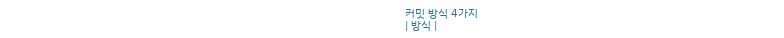커밋 방식 4가지
| 방식 |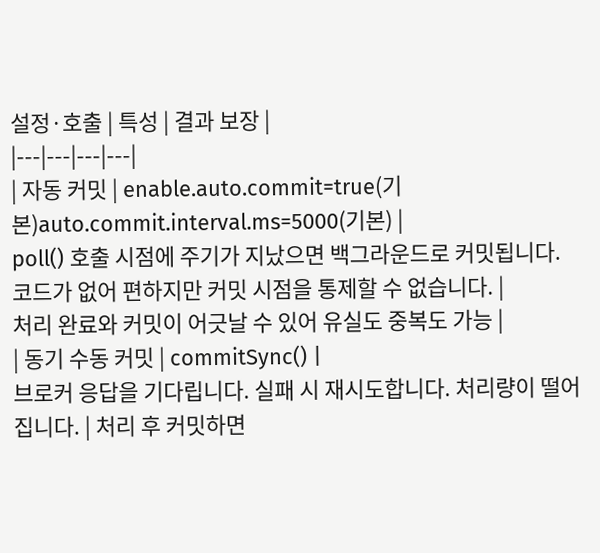설정·호출 | 특성 | 결과 보장 |
|---|---|---|---|
| 자동 커밋 | enable.auto.commit=true(기본)auto.commit.interval.ms=5000(기본) |
poll() 호출 시점에 주기가 지났으면 백그라운드로 커밋됩니다. 코드가 없어 편하지만 커밋 시점을 통제할 수 없습니다. |
처리 완료와 커밋이 어긋날 수 있어 유실도 중복도 가능 |
| 동기 수동 커밋 | commitSync() |
브로커 응답을 기다립니다. 실패 시 재시도합니다. 처리량이 떨어집니다. | 처리 후 커밋하면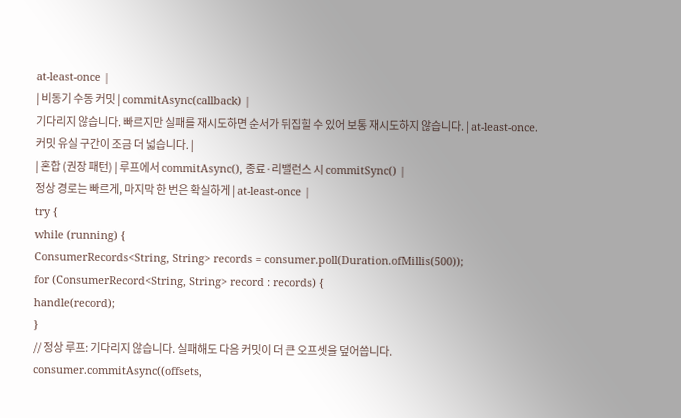at-least-once |
| 비동기 수동 커밋 | commitAsync(callback) |
기다리지 않습니다. 빠르지만 실패를 재시도하면 순서가 뒤집힐 수 있어 보통 재시도하지 않습니다. | at-least-once. 커밋 유실 구간이 조금 더 넓습니다. |
| 혼합 (권장 패턴) | 루프에서 commitAsync(), 종료·리밸런스 시 commitSync() |
정상 경로는 빠르게, 마지막 한 번은 확실하게 | at-least-once |
try {
while (running) {
ConsumerRecords<String, String> records = consumer.poll(Duration.ofMillis(500));
for (ConsumerRecord<String, String> record : records) {
handle(record);
}
// 정상 루프: 기다리지 않습니다. 실패해도 다음 커밋이 더 큰 오프셋을 덮어씁니다.
consumer.commitAsync((offsets,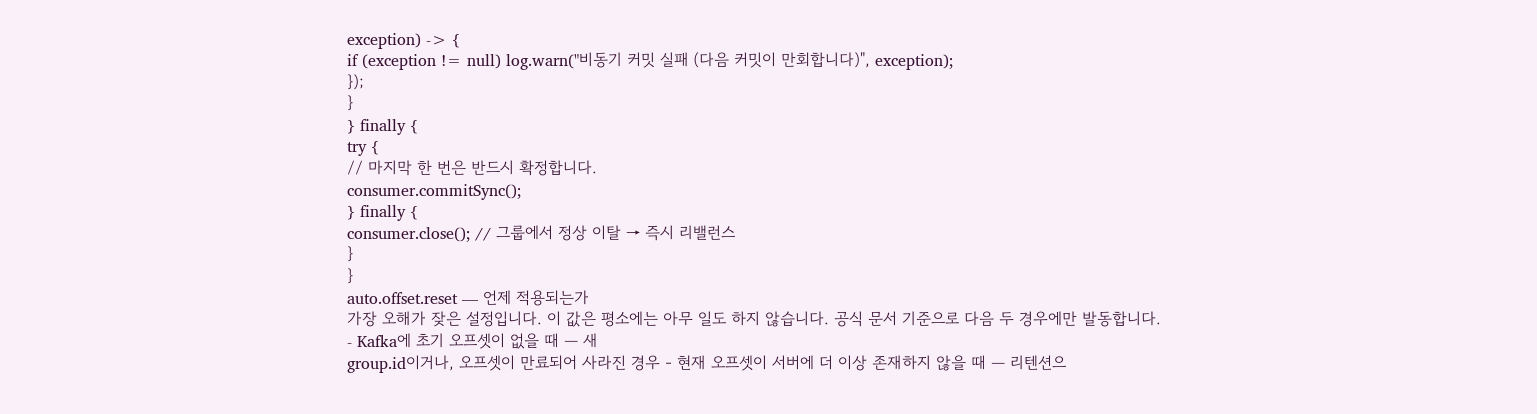exception) -> {
if (exception != null) log.warn("비동기 커밋 실패 (다음 커밋이 만회합니다)", exception);
});
}
} finally {
try {
// 마지막 한 번은 반드시 확정합니다.
consumer.commitSync();
} finally {
consumer.close(); // 그룹에서 정상 이탈 → 즉시 리밸런스
}
}
auto.offset.reset — 언제 적용되는가
가장 오해가 잦은 설정입니다. 이 값은 평소에는 아무 일도 하지 않습니다. 공식 문서 기준으로 다음 두 경우에만 발동합니다.
- Kafka에 초기 오프셋이 없을 때 — 새
group.id이거나, 오프셋이 만료되어 사라진 경우 - 현재 오프셋이 서버에 더 이상 존재하지 않을 때 — 리텐션으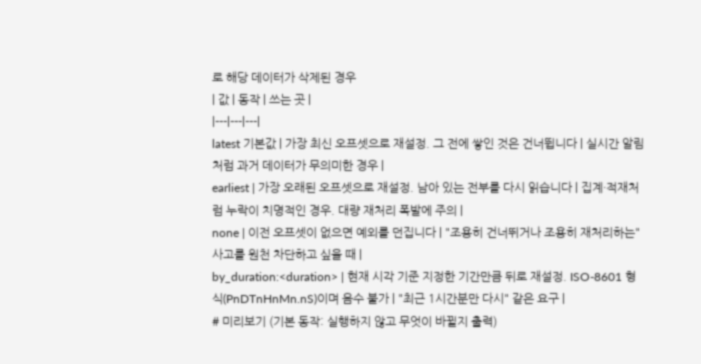로 해당 데이터가 삭제된 경우
| 값 | 동작 | 쓰는 곳 |
|---|---|---|
latest 기본값 | 가장 최신 오프셋으로 재설정. 그 전에 쌓인 것은 건너뜁니다 | 실시간 알림처럼 과거 데이터가 무의미한 경우 |
earliest | 가장 오래된 오프셋으로 재설정. 남아 있는 전부를 다시 읽습니다 | 집계·적재처럼 누락이 치명적인 경우. 대량 재처리 폭발에 주의 |
none | 이전 오프셋이 없으면 예외를 던집니다 | "조용히 건너뛰거나 조용히 재처리하는" 사고를 원천 차단하고 싶을 때 |
by_duration:<duration> | 현재 시각 기준 지정한 기간만큼 뒤로 재설정. ISO-8601 형식(PnDTnHnMn.nS)이며 음수 불가 | "최근 1시간분만 다시" 같은 요구 |
# 미리보기 (기본 동작: 실행하지 않고 무엇이 바뀔지 출력)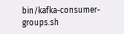bin/kafka-consumer-groups.sh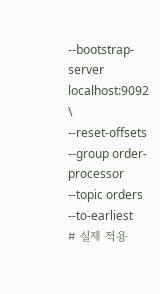--bootstrap-server localhost:9092 \
--reset-offsets --group order-processor --topic orders --to-earliest
# 실제 적용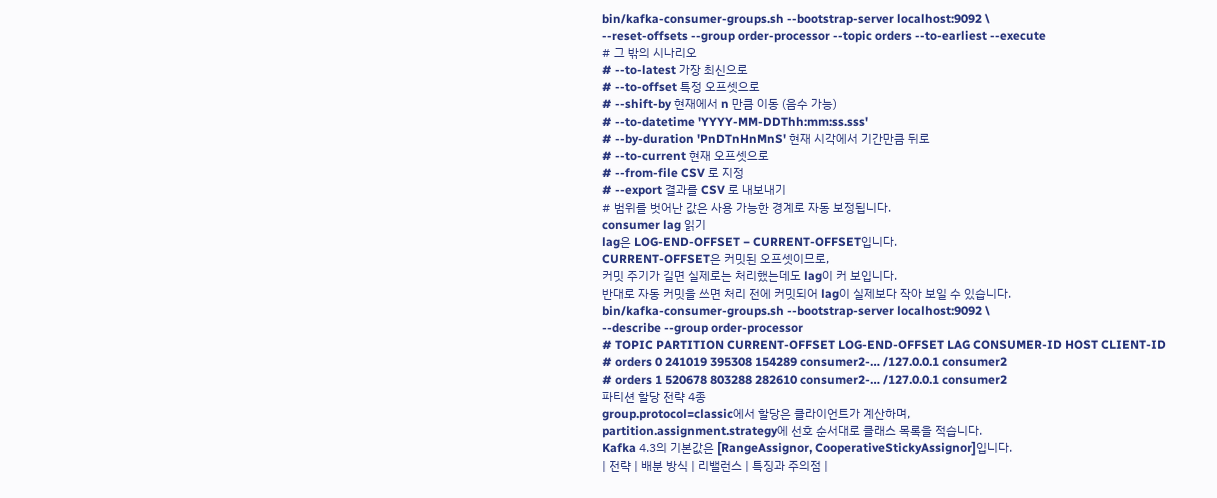bin/kafka-consumer-groups.sh --bootstrap-server localhost:9092 \
--reset-offsets --group order-processor --topic orders --to-earliest --execute
# 그 밖의 시나리오
# --to-latest 가장 최신으로
# --to-offset 특정 오프셋으로
# --shift-by 현재에서 n 만큼 이동 (음수 가능)
# --to-datetime 'YYYY-MM-DDThh:mm:ss.sss'
# --by-duration 'PnDTnHnMnS' 현재 시각에서 기간만큼 뒤로
# --to-current 현재 오프셋으로
# --from-file CSV 로 지정
# --export 결과를 CSV 로 내보내기
# 범위를 벗어난 값은 사용 가능한 경계로 자동 보정됩니다.
consumer lag 읽기
lag은 LOG-END-OFFSET − CURRENT-OFFSET입니다.
CURRENT-OFFSET은 커밋된 오프셋이므로,
커밋 주기가 길면 실제로는 처리했는데도 lag이 커 보입니다.
반대로 자동 커밋을 쓰면 처리 전에 커밋되어 lag이 실제보다 작아 보일 수 있습니다.
bin/kafka-consumer-groups.sh --bootstrap-server localhost:9092 \
--describe --group order-processor
# TOPIC PARTITION CURRENT-OFFSET LOG-END-OFFSET LAG CONSUMER-ID HOST CLIENT-ID
# orders 0 241019 395308 154289 consumer2-… /127.0.0.1 consumer2
# orders 1 520678 803288 282610 consumer2-… /127.0.0.1 consumer2
파티션 할당 전략 4종
group.protocol=classic에서 할당은 클라이언트가 계산하며,
partition.assignment.strategy에 선호 순서대로 클래스 목록을 적습니다.
Kafka 4.3의 기본값은 [RangeAssignor, CooperativeStickyAssignor]입니다.
| 전략 | 배분 방식 | 리밸런스 | 특징과 주의점 |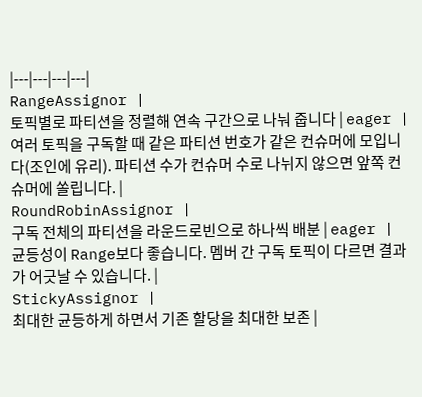|---|---|---|---|
RangeAssignor |
토픽별로 파티션을 정렬해 연속 구간으로 나눠 줍니다 | eager | 여러 토픽을 구독할 때 같은 파티션 번호가 같은 컨슈머에 모입니다(조인에 유리). 파티션 수가 컨슈머 수로 나뉘지 않으면 앞쪽 컨슈머에 쏠립니다. |
RoundRobinAssignor |
구독 전체의 파티션을 라운드로빈으로 하나씩 배분 | eager | 균등성이 Range보다 좋습니다. 멤버 간 구독 토픽이 다르면 결과가 어긋날 수 있습니다. |
StickyAssignor |
최대한 균등하게 하면서 기존 할당을 최대한 보존 |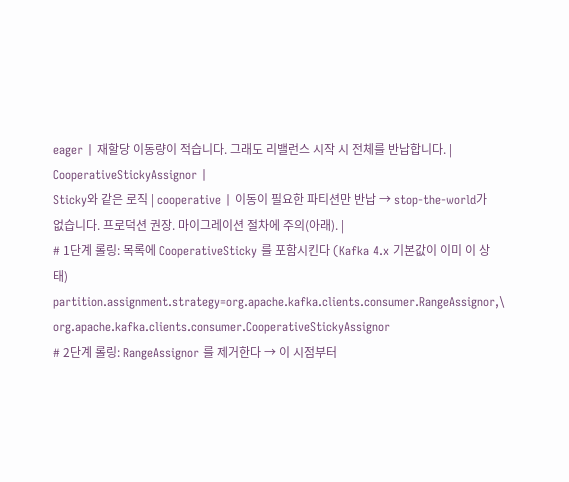eager | 재할당 이동량이 적습니다. 그래도 리밸런스 시작 시 전체를 반납합니다. |
CooperativeStickyAssignor |
Sticky와 같은 로직 | cooperative | 이동이 필요한 파티션만 반납 → stop-the-world가 없습니다. 프로덕션 권장. 마이그레이션 절차에 주의(아래). |
# 1단계 롤링: 목록에 CooperativeSticky 를 포함시킨다 (Kafka 4.x 기본값이 이미 이 상태)
partition.assignment.strategy=org.apache.kafka.clients.consumer.RangeAssignor,\
org.apache.kafka.clients.consumer.CooperativeStickyAssignor
# 2단계 롤링: RangeAssignor 를 제거한다 → 이 시점부터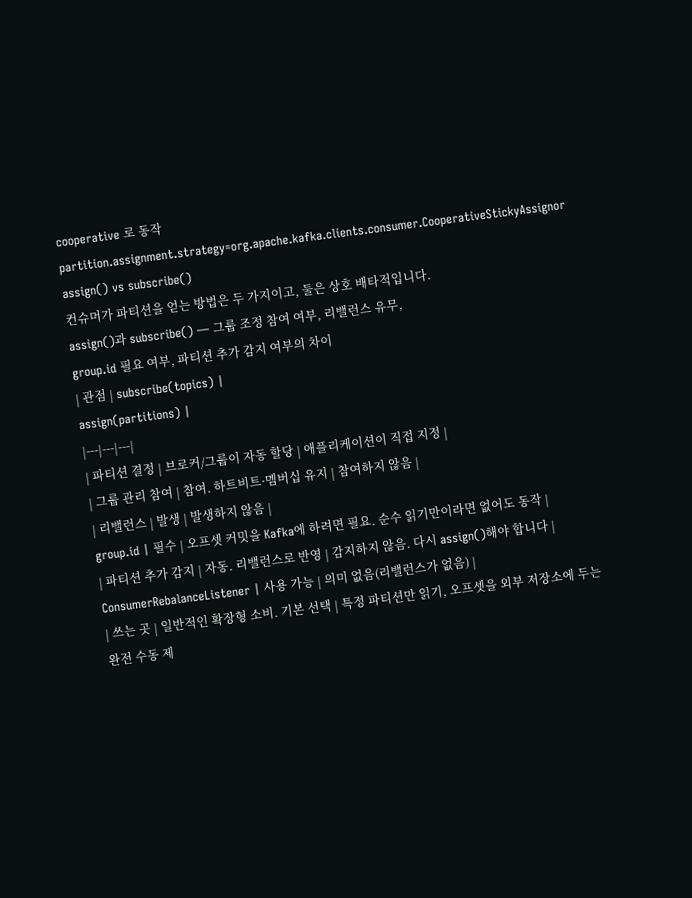cooperative 로 동작
partition.assignment.strategy=org.apache.kafka.clients.consumer.CooperativeStickyAssignor
assign() vs subscribe()
컨슈머가 파티션을 얻는 방법은 두 가지이고, 둘은 상호 배타적입니다.
assign()과 subscribe() — 그룹 조정 참여 여부, 리밸런스 유무,
group.id 필요 여부, 파티션 추가 감지 여부의 차이
| 관점 | subscribe(topics) |
assign(partitions) |
|---|---|---|
| 파티션 결정 | 브로커/그룹이 자동 할당 | 애플리케이션이 직접 지정 |
| 그룹 관리 참여 | 참여. 하트비트·멤버십 유지 | 참여하지 않음 |
| 리밸런스 | 발생 | 발생하지 않음 |
group.id | 필수 | 오프셋 커밋을 Kafka에 하려면 필요. 순수 읽기만이라면 없어도 동작 |
| 파티션 추가 감지 | 자동. 리밸런스로 반영 | 감지하지 않음. 다시 assign()해야 합니다 |
ConsumerRebalanceListener | 사용 가능 | 의미 없음(리밸런스가 없음) |
| 쓰는 곳 | 일반적인 확장형 소비. 기본 선택 | 특정 파티션만 읽기, 오프셋을 외부 저장소에 두는 완전 수동 제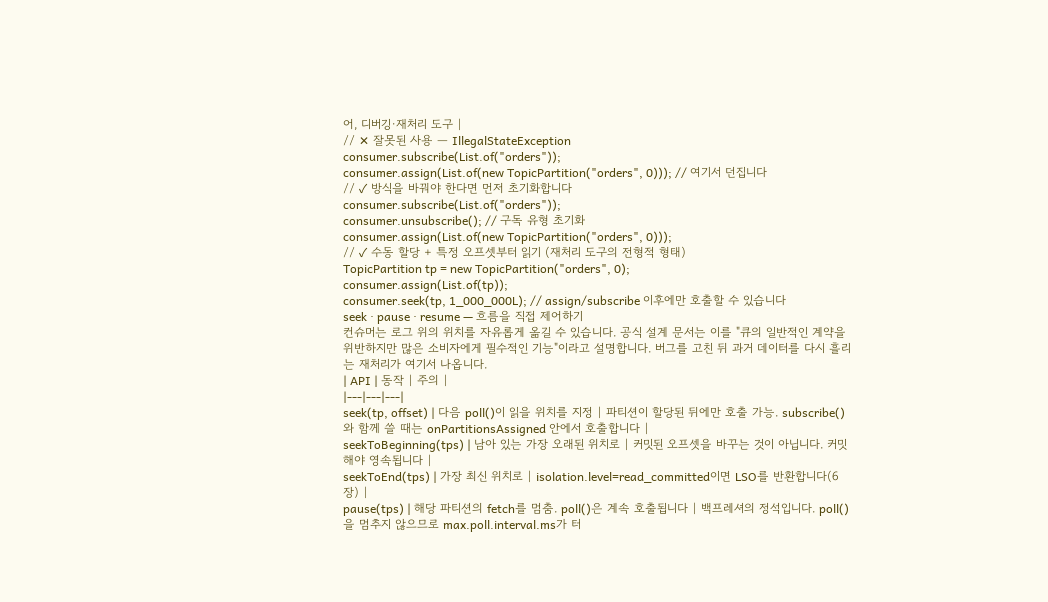어, 디버깅·재처리 도구 |
// ✕ 잘못된 사용 — IllegalStateException
consumer.subscribe(List.of("orders"));
consumer.assign(List.of(new TopicPartition("orders", 0))); // 여기서 던집니다
// ✓ 방식을 바꿔야 한다면 먼저 초기화합니다
consumer.subscribe(List.of("orders"));
consumer.unsubscribe(); // 구독 유형 초기화
consumer.assign(List.of(new TopicPartition("orders", 0)));
// ✓ 수동 할당 + 특정 오프셋부터 읽기 (재처리 도구의 전형적 형태)
TopicPartition tp = new TopicPartition("orders", 0);
consumer.assign(List.of(tp));
consumer.seek(tp, 1_000_000L); // assign/subscribe 이후에만 호출할 수 있습니다
seek · pause · resume — 흐름을 직접 제어하기
컨슈머는 로그 위의 위치를 자유롭게 옮길 수 있습니다. 공식 설계 문서는 이를 "큐의 일반적인 계약을 위반하지만 많은 소비자에게 필수적인 기능"이라고 설명합니다. 버그를 고친 뒤 과거 데이터를 다시 흘리는 재처리가 여기서 나옵니다.
| API | 동작 | 주의 |
|---|---|---|
seek(tp, offset) | 다음 poll()이 읽을 위치를 지정 | 파티션이 할당된 뒤에만 호출 가능. subscribe()와 함께 쓸 때는 onPartitionsAssigned 안에서 호출합니다 |
seekToBeginning(tps) | 남아 있는 가장 오래된 위치로 | 커밋된 오프셋을 바꾸는 것이 아닙니다. 커밋해야 영속됩니다 |
seekToEnd(tps) | 가장 최신 위치로 | isolation.level=read_committed이면 LSO를 반환합니다(6장) |
pause(tps) | 해당 파티션의 fetch를 멈춤. poll()은 계속 호출됩니다 | 백프레셔의 정석입니다. poll()을 멈추지 않으므로 max.poll.interval.ms가 터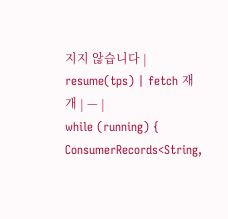지지 않습니다 |
resume(tps) | fetch 재개 | — |
while (running) {
ConsumerRecords<String,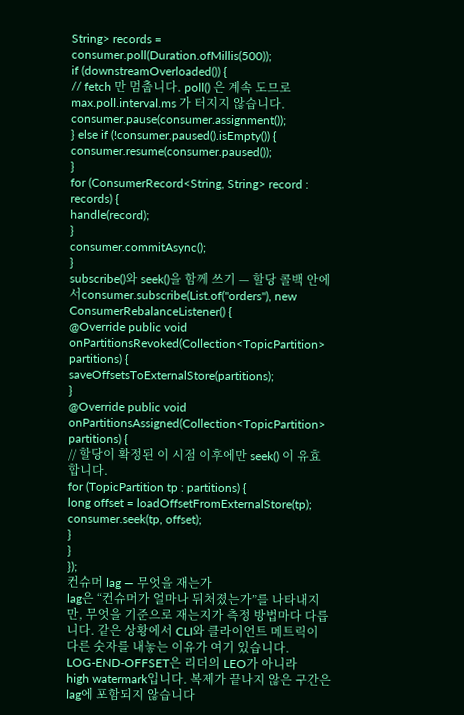String> records = consumer.poll(Duration.ofMillis(500));
if (downstreamOverloaded()) {
// fetch 만 멈춥니다. poll() 은 계속 도므로 max.poll.interval.ms 가 터지지 않습니다.
consumer.pause(consumer.assignment());
} else if (!consumer.paused().isEmpty()) {
consumer.resume(consumer.paused());
}
for (ConsumerRecord<String, String> record : records) {
handle(record);
}
consumer.commitAsync();
}
subscribe()와 seek()을 함께 쓰기 — 할당 콜백 안에서consumer.subscribe(List.of("orders"), new ConsumerRebalanceListener() {
@Override public void onPartitionsRevoked(Collection<TopicPartition> partitions) {
saveOffsetsToExternalStore(partitions);
}
@Override public void onPartitionsAssigned(Collection<TopicPartition> partitions) {
// 할당이 확정된 이 시점 이후에만 seek() 이 유효합니다.
for (TopicPartition tp : partitions) {
long offset = loadOffsetFromExternalStore(tp);
consumer.seek(tp, offset);
}
}
});
컨슈머 lag — 무엇을 재는가
lag은 “컨슈머가 얼마나 뒤처졌는가”를 나타내지만, 무엇을 기준으로 재는지가 측정 방법마다 다릅니다. 같은 상황에서 CLI와 클라이언트 메트릭이 다른 숫자를 내놓는 이유가 여기 있습니다.
LOG-END-OFFSET은 리더의 LEO가 아니라
high watermark입니다. 복제가 끝나지 않은 구간은 lag에 포함되지 않습니다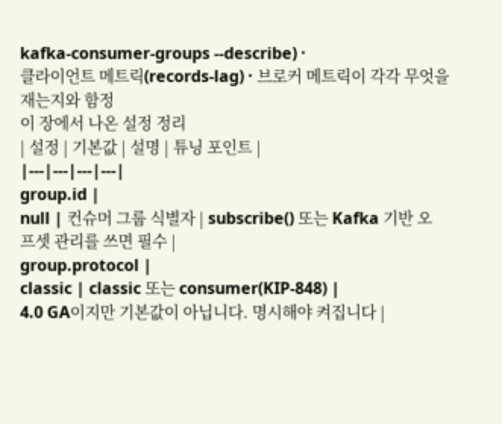kafka-consumer-groups --describe) ·
클라이언트 메트릭(records-lag) · 브로커 메트릭이 각각 무엇을 재는지와 함정
이 장에서 나온 설정 정리
| 설정 | 기본값 | 설명 | 튜닝 포인트 |
|---|---|---|---|
group.id |
null | 컨슈머 그룹 식별자 | subscribe() 또는 Kafka 기반 오프셋 관리를 쓰면 필수 |
group.protocol |
classic | classic 또는 consumer(KIP-848) |
4.0 GA이지만 기본값이 아닙니다. 명시해야 켜집니다 |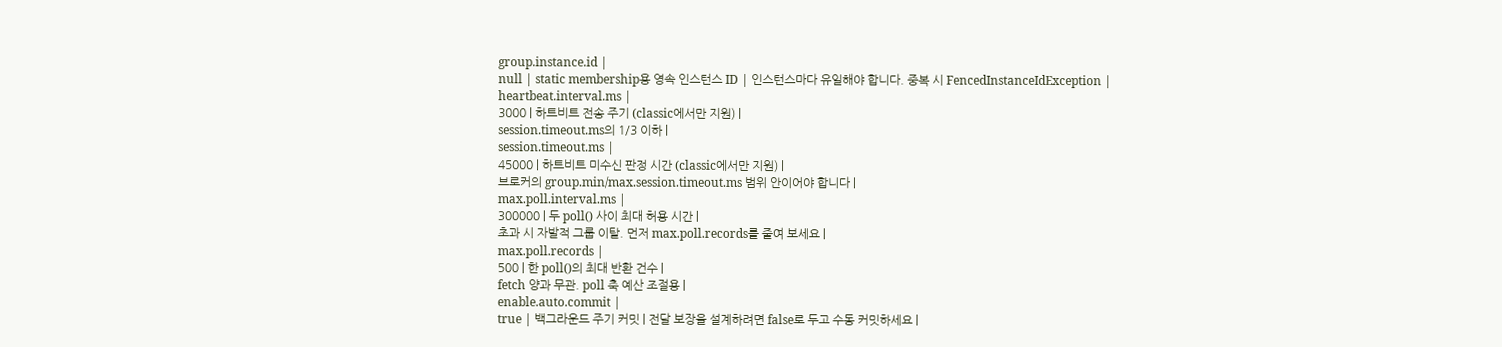group.instance.id |
null | static membership용 영속 인스턴스 ID | 인스턴스마다 유일해야 합니다. 중복 시 FencedInstanceIdException |
heartbeat.interval.ms |
3000 | 하트비트 전송 주기 (classic에서만 지원) |
session.timeout.ms의 1/3 이하 |
session.timeout.ms |
45000 | 하트비트 미수신 판정 시간 (classic에서만 지원) |
브로커의 group.min/max.session.timeout.ms 범위 안이어야 합니다 |
max.poll.interval.ms |
300000 | 두 poll() 사이 최대 허용 시간 |
초과 시 자발적 그룹 이탈. 먼저 max.poll.records를 줄여 보세요 |
max.poll.records |
500 | 한 poll()의 최대 반환 건수 |
fetch 양과 무관. poll 축 예산 조절용 |
enable.auto.commit |
true | 백그라운드 주기 커밋 | 전달 보장을 설계하려면 false로 두고 수동 커밋하세요 |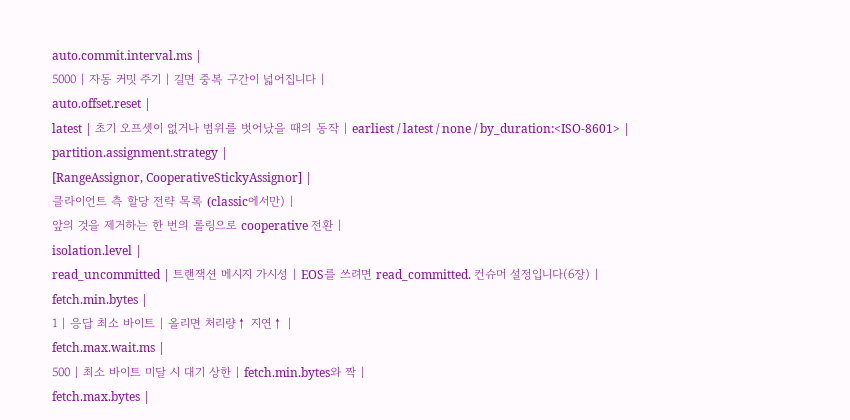auto.commit.interval.ms |
5000 | 자동 커밋 주기 | 길면 중복 구간이 넓어집니다 |
auto.offset.reset |
latest | 초기 오프셋이 없거나 범위를 벗어났을 때의 동작 | earliest / latest / none / by_duration:<ISO-8601> |
partition.assignment.strategy |
[RangeAssignor, CooperativeStickyAssignor] |
클라이언트 측 할당 전략 목록 (classic에서만) |
앞의 것을 제거하는 한 번의 롤링으로 cooperative 전환 |
isolation.level |
read_uncommitted | 트랜잭션 메시지 가시성 | EOS를 쓰려면 read_committed. 컨슈머 설정입니다(6장) |
fetch.min.bytes |
1 | 응답 최소 바이트 | 올리면 처리량↑ 지연↑ |
fetch.max.wait.ms |
500 | 최소 바이트 미달 시 대기 상한 | fetch.min.bytes와 짝 |
fetch.max.bytes |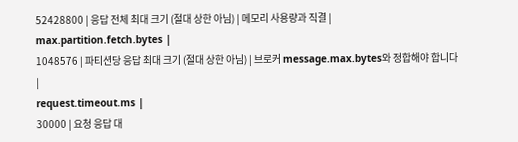52428800 | 응답 전체 최대 크기 (절대 상한 아님) | 메모리 사용량과 직결 |
max.partition.fetch.bytes |
1048576 | 파티션당 응답 최대 크기 (절대 상한 아님) | 브로커 message.max.bytes와 정합해야 합니다 |
request.timeout.ms |
30000 | 요청 응답 대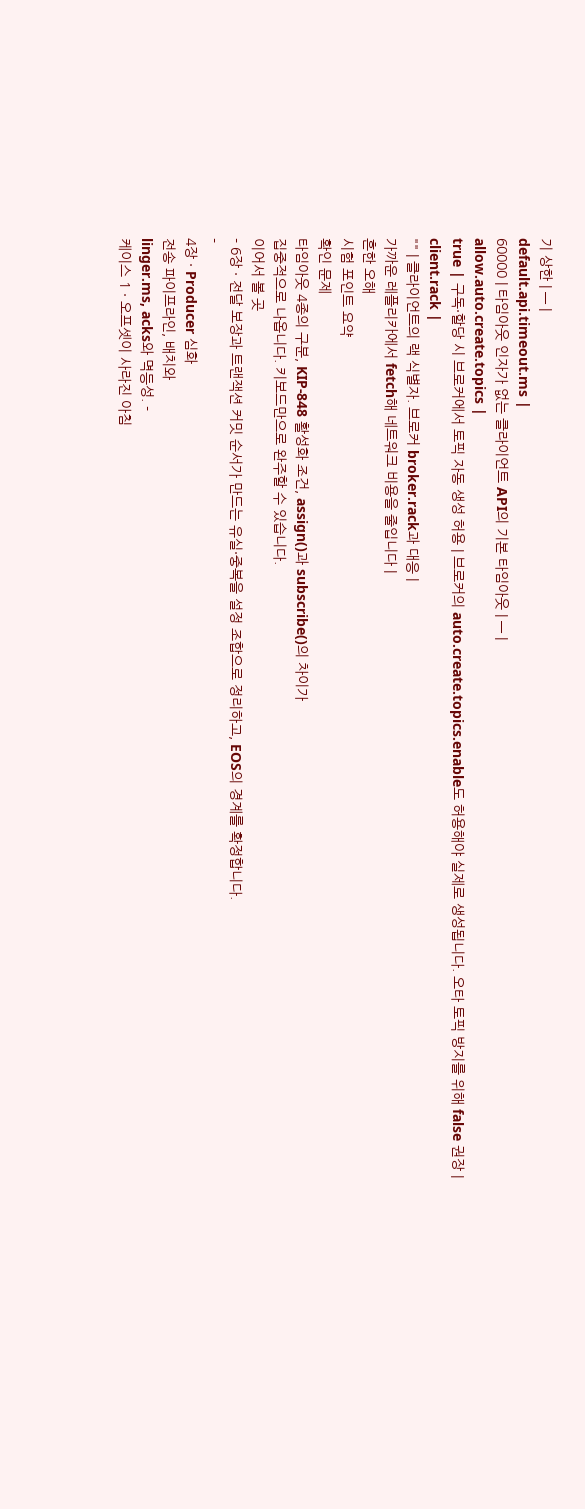기 상한 | — |
default.api.timeout.ms |
60000 | 타임아웃 인자가 없는 클라이언트 API의 기본 타임아웃 | — |
allow.auto.create.topics |
true | 구독·할당 시 브로커에서 토픽 자동 생성 허용 | 브로커의 auto.create.topics.enable도 허용해야 실제로 생성됩니다. 오타 토픽 방지를 위해 false 권장 |
client.rack |
"" | 클라이언트의 랙 식별자. 브로커 broker.rack과 대응 |
가까운 레플리카에서 fetch해 네트워크 비용을 줄입니다 |
흔한 오해
시험 포인트 요약
확인 문제
타임아웃 4종의 구분, KIP-848 활성화 조건, assign()과 subscribe()의 차이가
집중적으로 나옵니다. 키보드만으로 완주할 수 있습니다.
이어서 볼 곳
- 6장 · 전달 보장과 트랜잭션 커밋 순서가 만드는 유실·중복을 설정 조합으로 정리하고, EOS의 경계를 확정합니다.
-
4장 · Producer 심화
전송 파이프라인, 배치와
linger.ms, acks와 멱등성. -
케이스 1 · 오프셋이 사라진 아침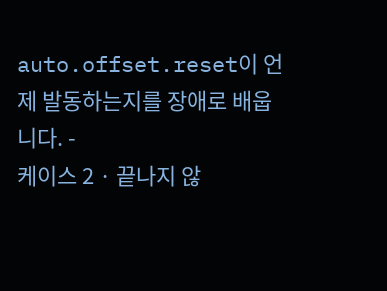auto.offset.reset이 언제 발동하는지를 장애로 배웁니다. -
케이스 2 · 끝나지 않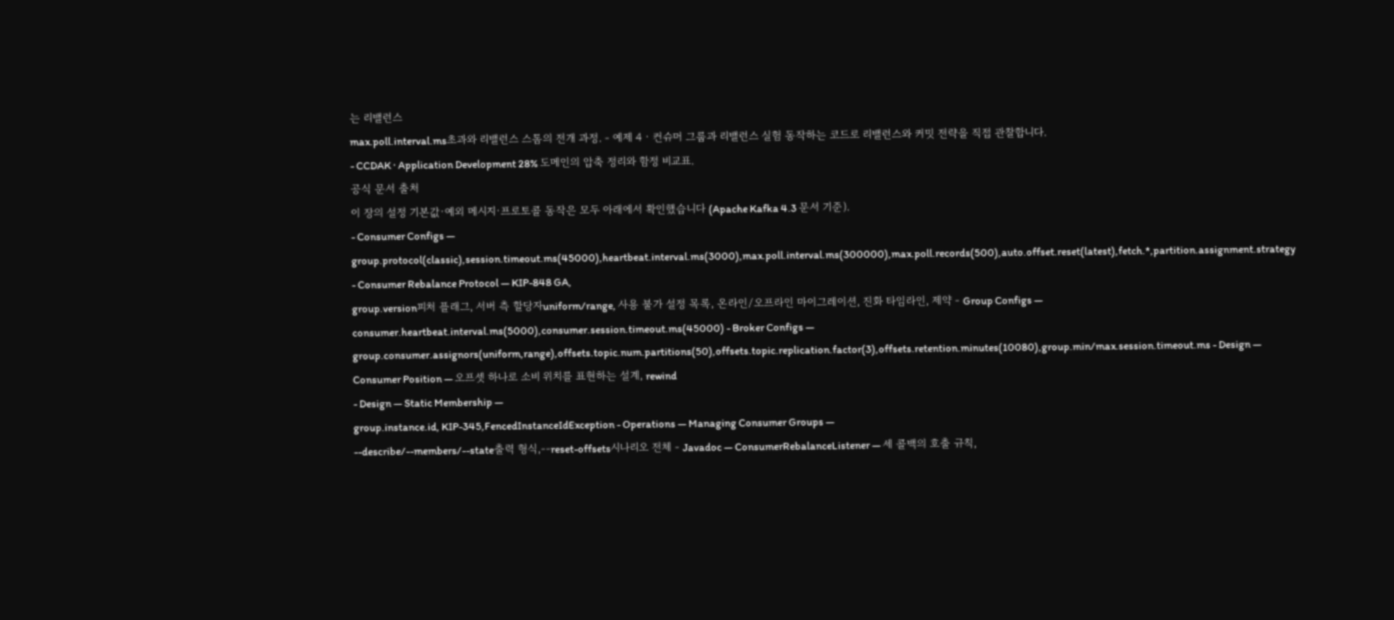는 리밸런스
max.poll.interval.ms초과와 리밸런스 스톰의 전개 과정. - 예제 4 · 컨슈머 그룹과 리밸런스 실험 동작하는 코드로 리밸런스와 커밋 전략을 직접 관찰합니다.
- CCDAK · Application Development 28% 도메인의 압축 정리와 함정 비교표.
공식 문서 출처
이 장의 설정 기본값·예외 메시지·프로토콜 동작은 모두 아래에서 확인했습니다 (Apache Kafka 4.3 문서 기준).
- Consumer Configs —
group.protocol(classic),session.timeout.ms(45000),heartbeat.interval.ms(3000),max.poll.interval.ms(300000),max.poll.records(500),auto.offset.reset(latest),fetch.*,partition.assignment.strategy - Consumer Rebalance Protocol — KIP-848 GA,
group.version피처 플래그, 서버 측 할당자uniform/range, 사용 불가 설정 목록, 온라인/오프라인 마이그레이션, 진화 타임라인, 제약 - Group Configs —
consumer.heartbeat.interval.ms(5000),consumer.session.timeout.ms(45000) - Broker Configs —
group.consumer.assignors(uniform,range),offsets.topic.num.partitions(50),offsets.topic.replication.factor(3),offsets.retention.minutes(10080),group.min/max.session.timeout.ms - Design — Consumer Position — 오프셋 하나로 소비 위치를 표현하는 설계, rewind
- Design — Static Membership —
group.instance.id, KIP-345,FencedInstanceIdException - Operations — Managing Consumer Groups —
--describe/--members/--state출력 형식,--reset-offsets시나리오 전체 - Javadoc — ConsumerRebalanceListener — 세 콜백의 호출 규칙,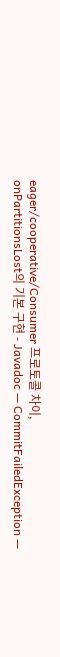eager/cooperative/Consumer 프로토콜 차이,
onPartitionsLost의 기본 구현 - Javadoc — CommitFailedException —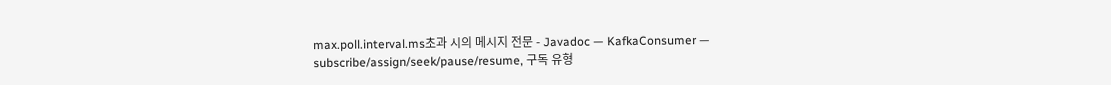max.poll.interval.ms초과 시의 메시지 전문 - Javadoc — KafkaConsumer —
subscribe/assign/seek/pause/resume, 구독 유형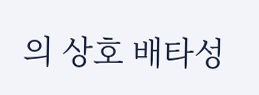의 상호 배타성